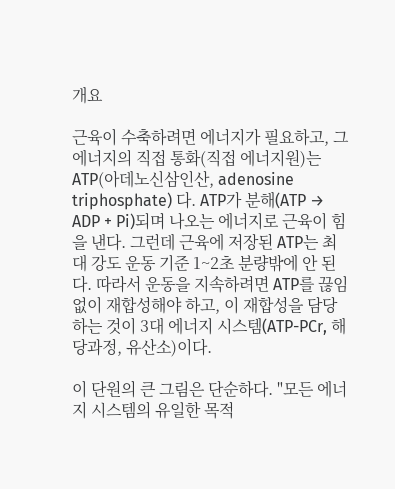개요

근육이 수축하려면 에너지가 필요하고, 그 에너지의 직접 통화(직접 에너지원)는 ATP(아데노신삼인산, adenosine triphosphate) 다. ATP가 분해(ATP → ADP + Pi)되며 나오는 에너지로 근육이 힘을 낸다. 그런데 근육에 저장된 ATP는 최대 강도 운동 기준 1~2초 분량밖에 안 된다. 따라서 운동을 지속하려면 ATP를 끊임없이 재합성해야 하고, 이 재합성을 담당하는 것이 3대 에너지 시스템(ATP-PCr, 해당과정, 유산소)이다.

이 단원의 큰 그림은 단순하다. "모든 에너지 시스템의 유일한 목적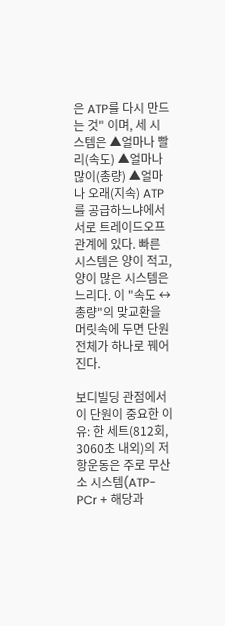은 ATP를 다시 만드는 것" 이며, 세 시스템은 ▲얼마나 빨리(속도) ▲얼마나 많이(총량) ▲얼마나 오래(지속) ATP를 공급하느냐에서 서로 트레이드오프 관계에 있다. 빠른 시스템은 양이 적고, 양이 많은 시스템은 느리다. 이 "속도 ↔ 총량"의 맞교환을 머릿속에 두면 단원 전체가 하나로 꿰어진다.

보디빌딩 관점에서 이 단원이 중요한 이유: 한 세트(812회, 3060초 내외)의 저항운동은 주로 무산소 시스템(ATP-PCr + 해당과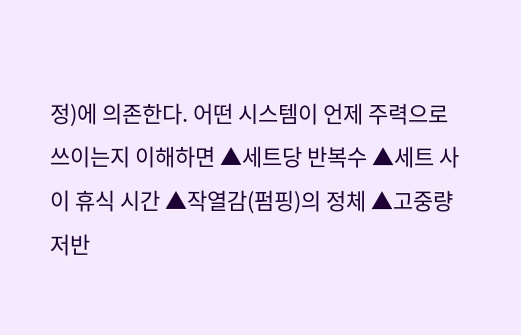정)에 의존한다. 어떤 시스템이 언제 주력으로 쓰이는지 이해하면 ▲세트당 반복수 ▲세트 사이 휴식 시간 ▲작열감(펌핑)의 정체 ▲고중량 저반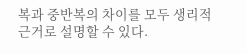복과 중반복의 차이를 모두 생리적 근거로 설명할 수 있다.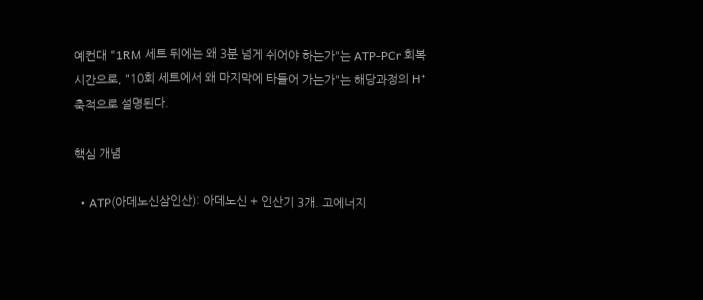예컨대 "1RM 세트 뒤에는 왜 3분 넘게 쉬어야 하는가"는 ATP-PCr 회복 시간으로, "10회 세트에서 왜 마지막에 타들어 가는가"는 해당과정의 H⁺ 축적으로 설명된다.

핵심 개념

  • ATP(아데노신삼인산): 아데노신 + 인산기 3개. 고에너지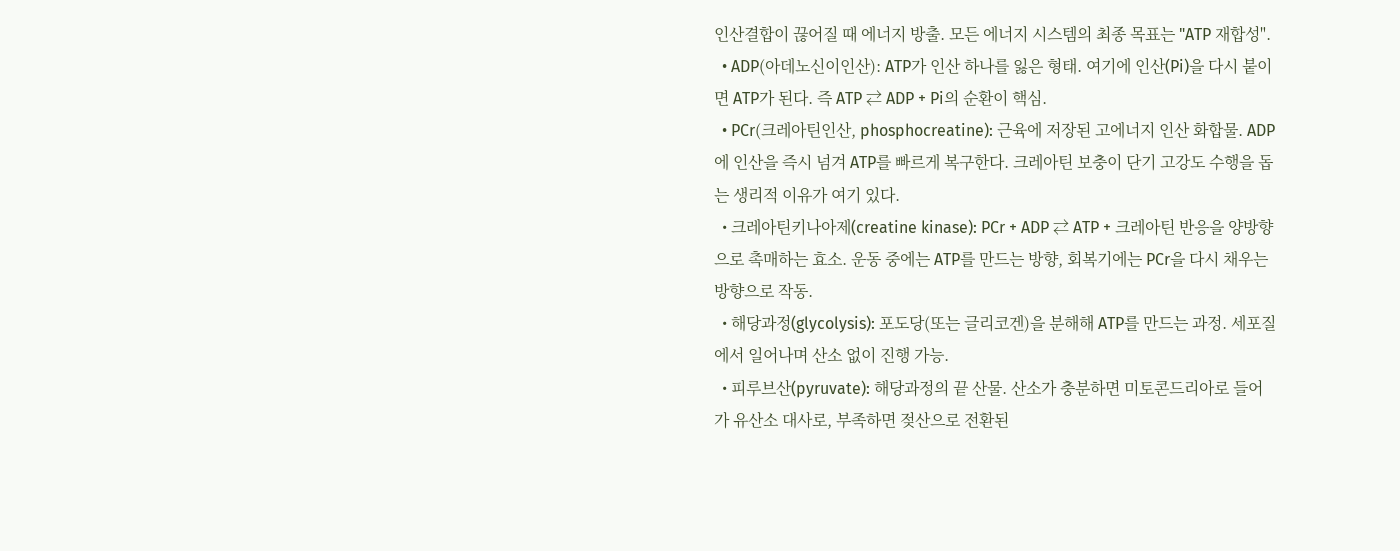인산결합이 끊어질 때 에너지 방출. 모든 에너지 시스템의 최종 목표는 "ATP 재합성".
  • ADP(아데노신이인산): ATP가 인산 하나를 잃은 형태. 여기에 인산(Pi)을 다시 붙이면 ATP가 된다. 즉 ATP ⇄ ADP + Pi의 순환이 핵심.
  • PCr(크레아틴인산, phosphocreatine): 근육에 저장된 고에너지 인산 화합물. ADP에 인산을 즉시 넘겨 ATP를 빠르게 복구한다. 크레아틴 보충이 단기 고강도 수행을 돕는 생리적 이유가 여기 있다.
  • 크레아틴키나아제(creatine kinase): PCr + ADP ⇄ ATP + 크레아틴 반응을 양방향으로 촉매하는 효소. 운동 중에는 ATP를 만드는 방향, 회복기에는 PCr을 다시 채우는 방향으로 작동.
  • 해당과정(glycolysis): 포도당(또는 글리코겐)을 분해해 ATP를 만드는 과정. 세포질에서 일어나며 산소 없이 진행 가능.
  • 피루브산(pyruvate): 해당과정의 끝 산물. 산소가 충분하면 미토콘드리아로 들어가 유산소 대사로, 부족하면 젖산으로 전환된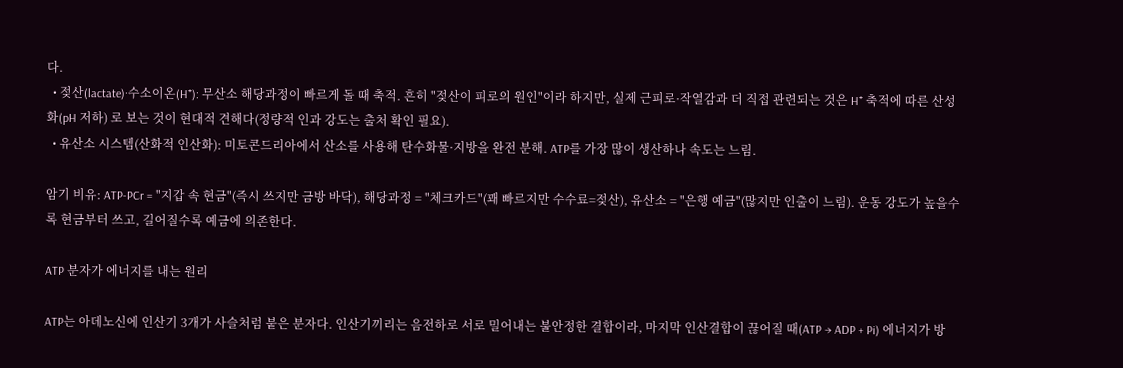다.
  • 젖산(lactate)·수소이온(H⁺): 무산소 해당과정이 빠르게 돌 때 축적. 흔히 "젖산이 피로의 원인"이라 하지만, 실제 근피로·작열감과 더 직접 관련되는 것은 H⁺ 축적에 따른 산성화(pH 저하) 로 보는 것이 현대적 견해다(정량적 인과 강도는 출처 확인 필요).
  • 유산소 시스템(산화적 인산화): 미토콘드리아에서 산소를 사용해 탄수화물·지방을 완전 분해. ATP를 가장 많이 생산하나 속도는 느림.

암기 비유: ATP-PCr = "지갑 속 현금"(즉시 쓰지만 금방 바닥), 해당과정 = "체크카드"(꽤 빠르지만 수수료=젖산), 유산소 = "은행 예금"(많지만 인출이 느림). 운동 강도가 높을수록 현금부터 쓰고, 길어질수록 예금에 의존한다.

ATP 분자가 에너지를 내는 원리

ATP는 아데노신에 인산기 3개가 사슬처럼 붙은 분자다. 인산기끼리는 음전하로 서로 밀어내는 불안정한 결합이라, 마지막 인산결합이 끊어질 때(ATP → ADP + Pi) 에너지가 방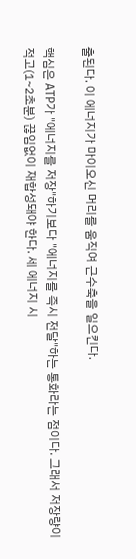출된다. 이 에너지가 마이오신 머리를 움직여 근수축을 일으킨다.

핵심은 ATP가 "에너지를 저장"하기보다 "에너지를 즉시 전달"하는 통화라는 점이다. 그래서 저장량이 적고(1~2초분) 끊임없이 재합성돼야 한다. 세 에너지 시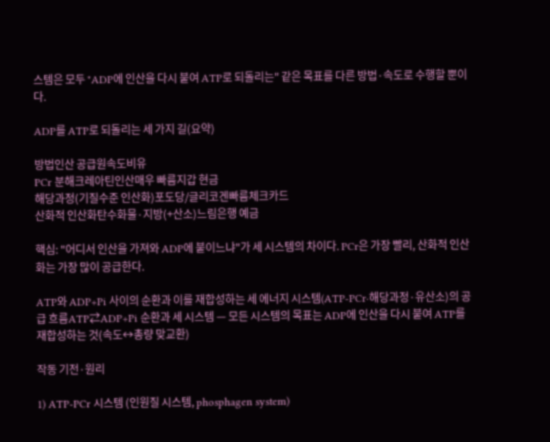스템은 모두 "ADP에 인산을 다시 붙여 ATP로 되돌리는" 같은 목표를 다른 방법·속도로 수행할 뿐이다.

ADP를 ATP로 되돌리는 세 가지 길(요약)

방법인산 공급원속도비유
PCr 분해크레아틴인산매우 빠름지갑 현금
해당과정(기질수준 인산화)포도당/글리코겐빠름체크카드
산화적 인산화탄수화물·지방(+산소)느림은행 예금

핵심: "어디서 인산을 가져와 ADP에 붙이느냐"가 세 시스템의 차이다. PCr은 가장 빨리, 산화적 인산화는 가장 많이 공급한다.

ATP와 ADP+Pi 사이의 순환과 이를 재합성하는 세 에너지 시스템(ATP-PCr·해당과정·유산소)의 공급 흐름ATP⇄ADP+Pi 순환과 세 시스템 — 모든 시스템의 목표는 ADP에 인산을 다시 붙여 ATP를 재합성하는 것(속도↔총량 맞교환)

작동 기전·원리

1) ATP-PCr 시스템 (인원질 시스템, phosphagen system)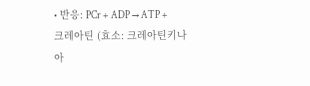• 반응: PCr + ADP → ATP + 크레아틴 (효소: 크레아틴키나아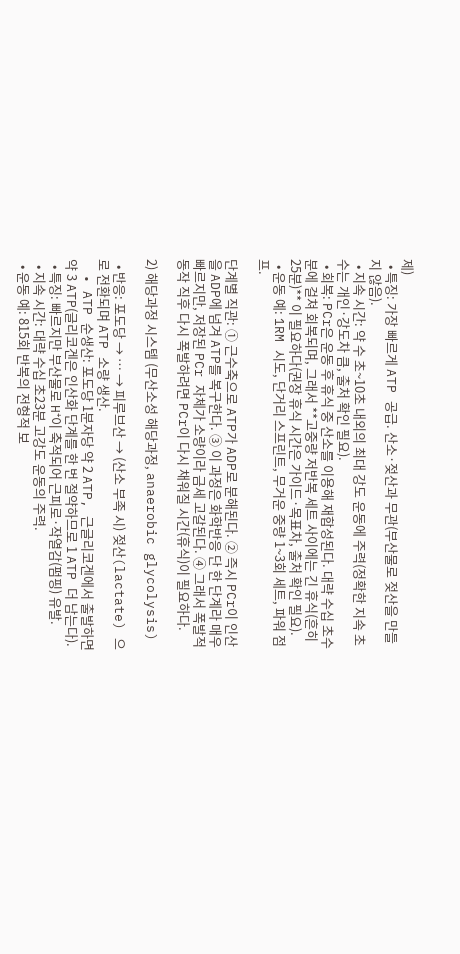제)
  • 특징: 가장 빠르게 ATP 공급. 산소·젖산과 무관(부산물로 젖산을 만들지 않음).
  • 지속 시간: 약 수 초~10초 내외의 최대 강도 운동에 주력(정확한 지속 초수는 개인·강도차 큼, 출처 확인 필요).
  • 회복: PCr은 운동 후 휴식 중 산소를 이용해 재합성된다. 대략 수십 초수 분에 걸쳐 회복되며, 그래서 **고중량 저반복 세트 사이에는 긴 휴식(흔히 25분)** 이 필요하다(권장 휴식 시간은 가이드·목표차, 출처 확인 필요).
  • 운동 예: 1RM 시도, 단거리 스프린트, 무거운 중량 1~3회 세트, 파워 점프.

단계별 직관: ① 근수축으로 ATP가 ADP로 분해된다. ② 즉시 PCr이 인산을 ADP에 넘겨 ATP를 복구한다. ③ 이 과정은 화학반응 단 한 단계라 매우 빠르지만, 저장된 PCr 자체가 소량이라 금세 고갈된다. ④ 그래서 폭발적 동작 직후 다시 폭발하려면 PCr이 다시 채워질 시간(휴식)이 필요하다.

2) 해당과정 시스템 (무산소성 해당과정, anaerobic glycolysis)

  • 반응: 포도당 → … → 피루브산 → (산소 부족 시) 젖산(lactate) 으로 전환되며 ATP 소량 생산.
  • ATP 순생산: 포도당 1분자당 약 2 ATP, 근글리코겐에서 출발하면 약 3 ATP(글리코겐은 인산화 단계를 한 번 절약하므로 1 ATP 더 남는다).
  • 특징: 빠르지만 부산물로 H⁺이 축적되어 근피로·작열감(펌핑) 유발.
  • 지속 시간: 대략 수십 초23분 고강도 운동의 주력.
  • 운동 예: 815회 반복의 전형적 보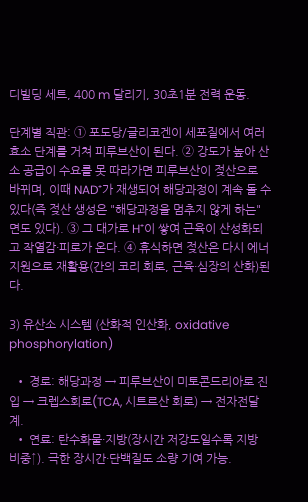디빌딩 세트, 400 m 달리기, 30초1분 전력 운동.

단계별 직관: ① 포도당/글리코겐이 세포질에서 여러 효소 단계를 거쳐 피루브산이 된다. ② 강도가 높아 산소 공급이 수요를 못 따라가면 피루브산이 젖산으로 바뀌며, 이때 NAD⁺가 재생되어 해당과정이 계속 돌 수 있다(즉 젖산 생성은 "해당과정을 멈추지 않게 하는" 면도 있다). ③ 그 대가로 H⁺이 쌓여 근육이 산성화되고 작열감·피로가 온다. ④ 휴식하면 젖산은 다시 에너지원으로 재활용(간의 코리 회로, 근육·심장의 산화)된다.

3) 유산소 시스템 (산화적 인산화, oxidative phosphorylation)

  • 경로: 해당과정 → 피루브산이 미토콘드리아로 진입 → 크렙스회로(TCA, 시트르산 회로) → 전자전달계.
  • 연료: 탄수화물·지방(장시간 저강도일수록 지방 비중↑). 극한 장시간·단백질도 소량 기여 가능.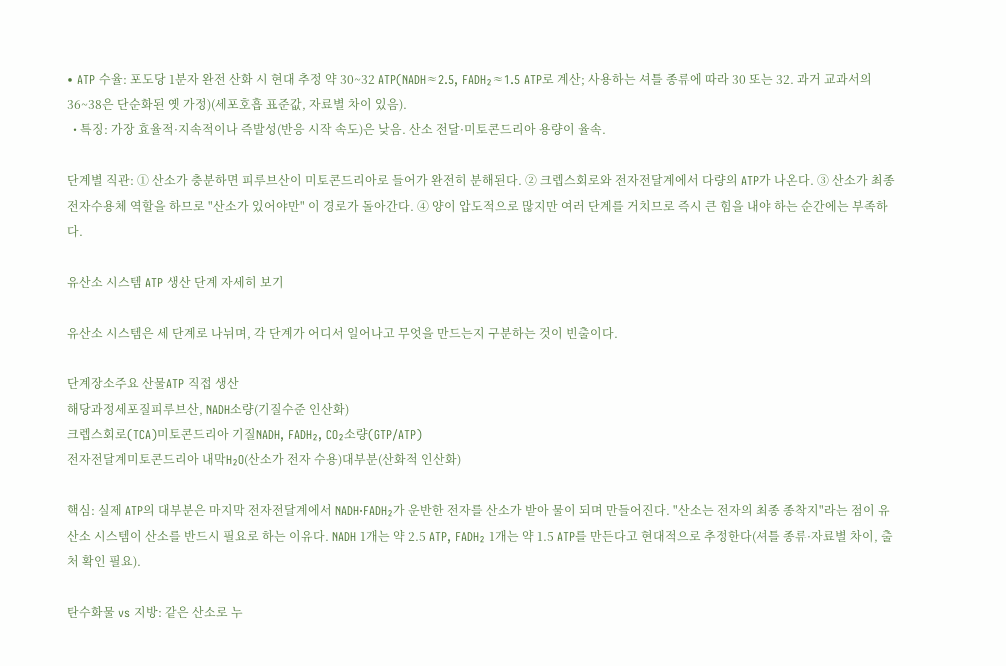• ATP 수율: 포도당 1분자 완전 산화 시 현대 추정 약 30~32 ATP(NADH≈2.5, FADH₂≈1.5 ATP로 계산; 사용하는 셔틀 종류에 따라 30 또는 32. 과거 교과서의 36~38은 단순화된 옛 가정)(세포호흡 표준값, 자료별 차이 있음).
  • 특징: 가장 효율적·지속적이나 즉발성(반응 시작 속도)은 낮음. 산소 전달·미토콘드리아 용량이 율속.

단계별 직관: ① 산소가 충분하면 피루브산이 미토콘드리아로 들어가 완전히 분해된다. ② 크렙스회로와 전자전달계에서 다량의 ATP가 나온다. ③ 산소가 최종 전자수용체 역할을 하므로 "산소가 있어야만" 이 경로가 돌아간다. ④ 양이 압도적으로 많지만 여러 단계를 거치므로 즉시 큰 힘을 내야 하는 순간에는 부족하다.

유산소 시스템 ATP 생산 단계 자세히 보기

유산소 시스템은 세 단계로 나뉘며, 각 단계가 어디서 일어나고 무엇을 만드는지 구분하는 것이 빈출이다.

단계장소주요 산물ATP 직접 생산
해당과정세포질피루브산, NADH소량(기질수준 인산화)
크렙스회로(TCA)미토콘드리아 기질NADH, FADH₂, CO₂소량(GTP/ATP)
전자전달계미토콘드리아 내막H₂O(산소가 전자 수용)대부분(산화적 인산화)

핵심: 실제 ATP의 대부분은 마지막 전자전달계에서 NADH·FADH₂가 운반한 전자를 산소가 받아 물이 되며 만들어진다. "산소는 전자의 최종 종착지"라는 점이 유산소 시스템이 산소를 반드시 필요로 하는 이유다. NADH 1개는 약 2.5 ATP, FADH₂ 1개는 약 1.5 ATP를 만든다고 현대적으로 추정한다(셔틀 종류·자료별 차이, 출처 확인 필요).

탄수화물 vs 지방: 같은 산소로 누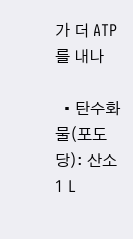가 더 ATP를 내나

  • 탄수화물(포도당): 산소 1 L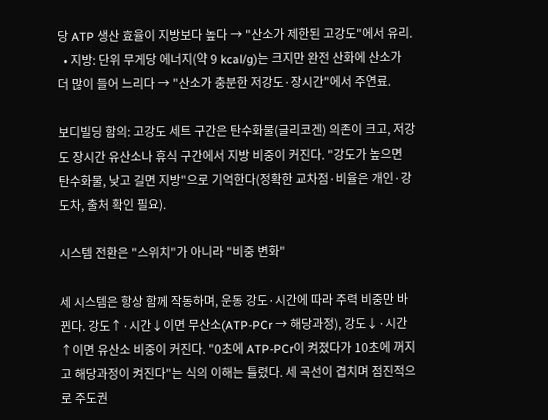당 ATP 생산 효율이 지방보다 높다 → "산소가 제한된 고강도"에서 유리.
  • 지방: 단위 무게당 에너지(약 9 kcal/g)는 크지만 완전 산화에 산소가 더 많이 들어 느리다 → "산소가 충분한 저강도·장시간"에서 주연료.

보디빌딩 함의: 고강도 세트 구간은 탄수화물(글리코겐) 의존이 크고, 저강도 장시간 유산소나 휴식 구간에서 지방 비중이 커진다. "강도가 높으면 탄수화물, 낮고 길면 지방"으로 기억한다(정확한 교차점·비율은 개인·강도차, 출처 확인 필요).

시스템 전환은 "스위치"가 아니라 "비중 변화"

세 시스템은 항상 함께 작동하며, 운동 강도·시간에 따라 주력 비중만 바뀐다. 강도↑·시간↓이면 무산소(ATP-PCr → 해당과정), 강도↓·시간↑이면 유산소 비중이 커진다. "0초에 ATP-PCr이 켜졌다가 10초에 꺼지고 해당과정이 켜진다"는 식의 이해는 틀렸다. 세 곡선이 겹치며 점진적으로 주도권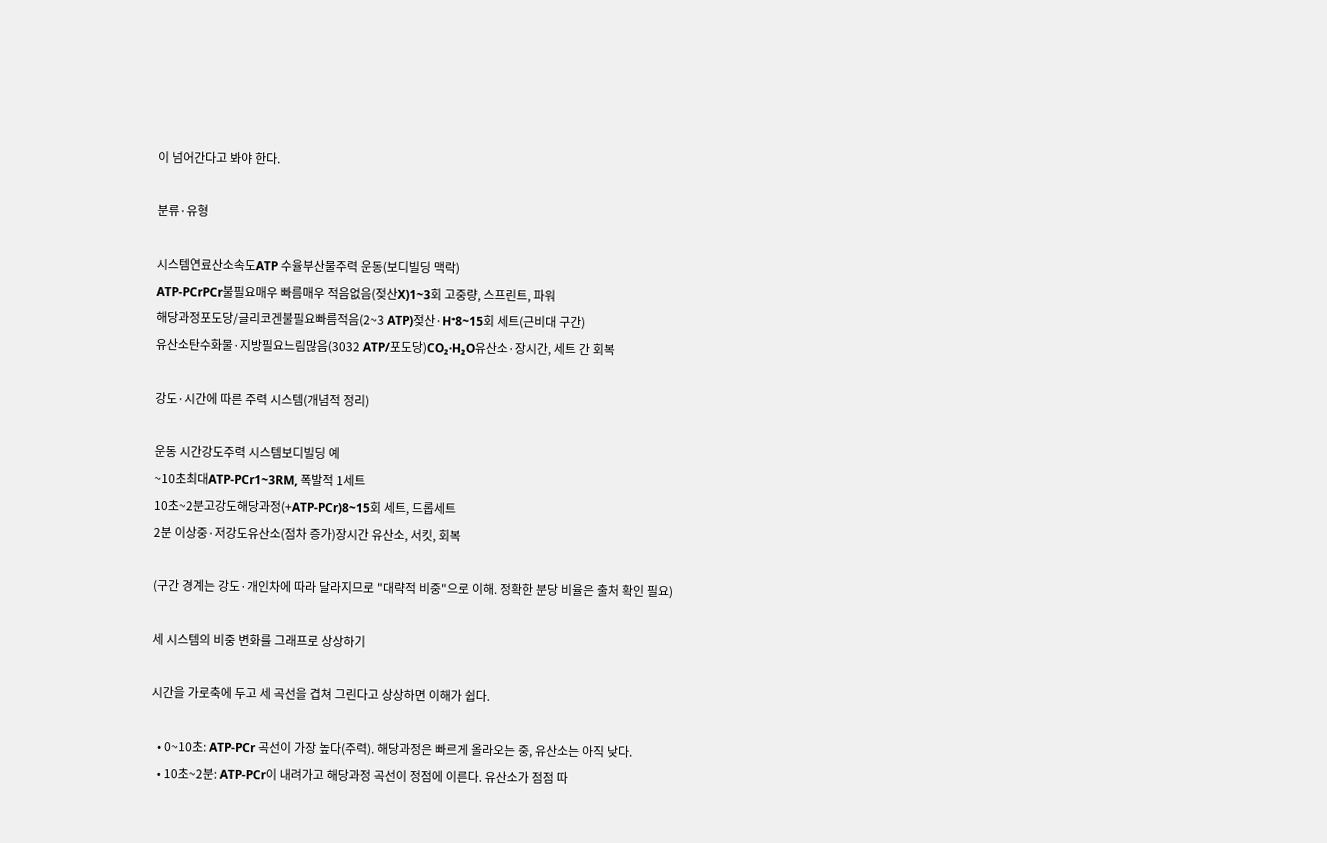이 넘어간다고 봐야 한다.

분류·유형

시스템연료산소속도ATP 수율부산물주력 운동(보디빌딩 맥락)
ATP-PCrPCr불필요매우 빠름매우 적음없음(젖산X)1~3회 고중량, 스프린트, 파워
해당과정포도당/글리코겐불필요빠름적음(2~3 ATP)젖산·H⁺8~15회 세트(근비대 구간)
유산소탄수화물·지방필요느림많음(3032 ATP/포도당)CO₂·H₂O유산소·장시간, 세트 간 회복

강도·시간에 따른 주력 시스템(개념적 정리)

운동 시간강도주력 시스템보디빌딩 예
~10초최대ATP-PCr1~3RM, 폭발적 1세트
10초~2분고강도해당과정(+ATP-PCr)8~15회 세트, 드롭세트
2분 이상중·저강도유산소(점차 증가)장시간 유산소, 서킷, 회복

(구간 경계는 강도·개인차에 따라 달라지므로 "대략적 비중"으로 이해. 정확한 분당 비율은 출처 확인 필요)

세 시스템의 비중 변화를 그래프로 상상하기

시간을 가로축에 두고 세 곡선을 겹쳐 그린다고 상상하면 이해가 쉽다.

  • 0~10초: ATP-PCr 곡선이 가장 높다(주력). 해당과정은 빠르게 올라오는 중, 유산소는 아직 낮다.
  • 10초~2분: ATP-PCr이 내려가고 해당과정 곡선이 정점에 이른다. 유산소가 점점 따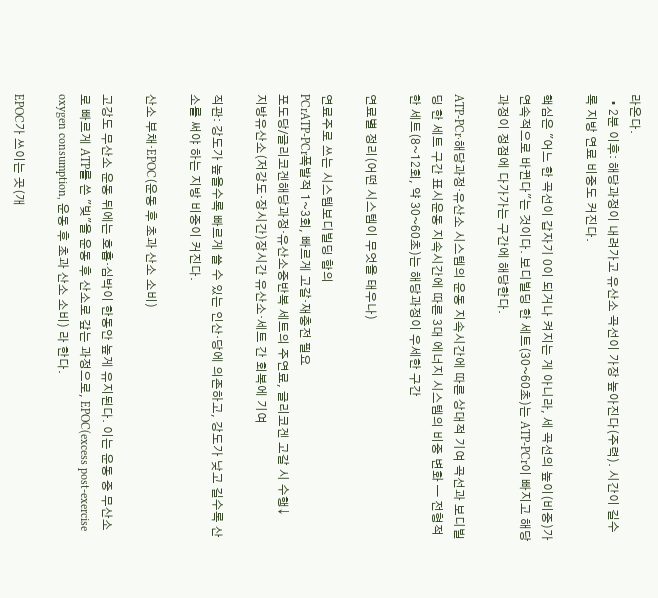라온다.
  • 2분 이후: 해당과정이 내려가고 유산소 곡선이 가장 높아진다(주력). 시간이 길수록 지방 연료 비중도 커진다.

핵심은 "어느 한 곡선이 갑자기 0이 되거나 켜지는 게 아니라, 세 곡선의 높이(비중)가 연속적으로 바뀐다"는 것이다. 보디빌딩 한 세트(30~60초)는 ATP-PCr이 빠지고 해당과정이 정점에 다가가는 구간에 해당한다.

ATP-PCr·해당과정·유산소 시스템의 운동 지속시간에 따른 상대적 기여 곡선과 보디빌딩 한 세트 구간 표시운동 지속시간에 따른 3대 에너지 시스템의 비중 변화 — 전형적 한 세트(8~12회, 약 30~60초)는 해당과정이 우세한 구간

연료별 정리(어떤 시스템이 무엇을 태우나)

연료주로 쓰는 시스템보디빌딩 함의
PCrATP-PCr폭발적 1~3회, 빠르게 고갈·재충전 필요
포도당/글리코겐해당과정·유산소중반복 세트의 주연료, 글리코겐 고갈 시 수행↓
지방유산소(저강도·장시간)장시간 유산소·세트 간 회복에 기여

직관: 강도가 높을수록 빠르게 쓸 수 있는 인산·당에 의존하고, 강도가 낮고 길수록 산소를 써야 하는 지방 비중이 커진다.

산소 부채·EPOC(운동 후 초과 산소 소비)

고강도 무산소 운동 뒤에는 호흡·심박이 한동안 높게 유지된다. 이는 운동 중 무산소로 빠르게 ATP를 쓴 "빚"을 운동 후 산소로 갚는 과정으로, EPOC(excess post-exercise oxygen consumption, 운동 후 초과 산소 소비) 라 한다.

EPOC가 쓰이는 곳(개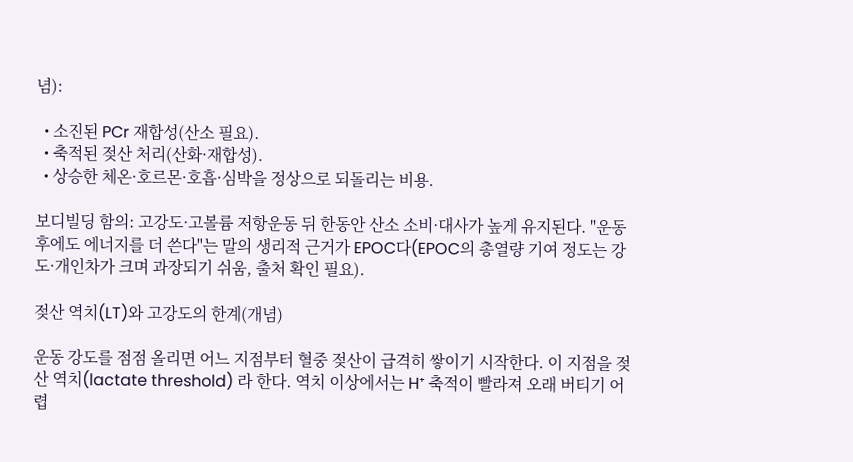념):

  • 소진된 PCr 재합성(산소 필요).
  • 축적된 젖산 처리(산화·재합성).
  • 상승한 체온·호르몬·호흡·심박을 정상으로 되돌리는 비용.

보디빌딩 함의: 고강도·고볼륨 저항운동 뒤 한동안 산소 소비·대사가 높게 유지된다. "운동 후에도 에너지를 더 쓴다"는 말의 생리적 근거가 EPOC다(EPOC의 총열량 기여 정도는 강도·개인차가 크며 과장되기 쉬움, 출처 확인 필요).

젖산 역치(LT)와 고강도의 한계(개념)

운동 강도를 점점 올리면 어느 지점부터 혈중 젖산이 급격히 쌓이기 시작한다. 이 지점을 젖산 역치(lactate threshold) 라 한다. 역치 이상에서는 H⁺ 축적이 빨라져 오래 버티기 어렵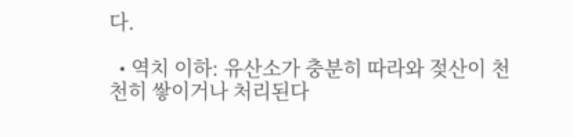다.

  • 역치 이하: 유산소가 충분히 따라와 젖산이 천천히 쌓이거나 처리된다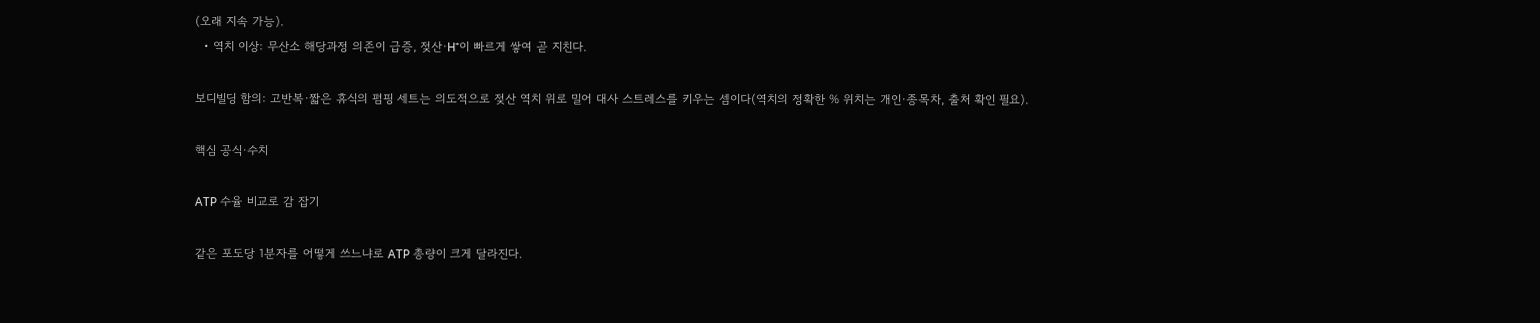(오래 지속 가능).
  • 역치 이상: 무산소 해당과정 의존이 급증, 젖산·H⁺이 빠르게 쌓여 곧 지친다.

보디빌딩 함의: 고반복·짧은 휴식의 펌핑 세트는 의도적으로 젖산 역치 위로 밀어 대사 스트레스를 키우는 셈이다(역치의 정확한 % 위치는 개인·종목차, 출처 확인 필요).

핵심 공식·수치

ATP 수율 비교로 감 잡기

같은 포도당 1분자를 어떻게 쓰느냐로 ATP 총량이 크게 달라진다.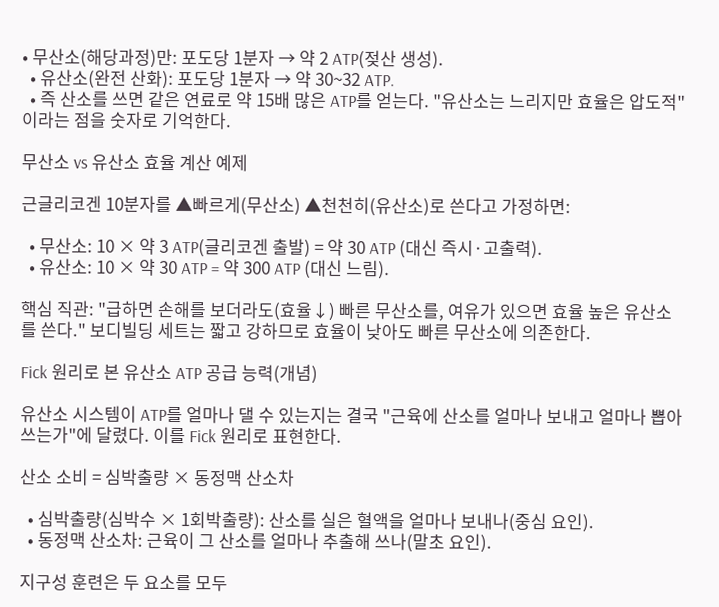• 무산소(해당과정)만: 포도당 1분자 → 약 2 ATP(젖산 생성).
  • 유산소(완전 산화): 포도당 1분자 → 약 30~32 ATP.
  • 즉 산소를 쓰면 같은 연료로 약 15배 많은 ATP를 얻는다. "유산소는 느리지만 효율은 압도적"이라는 점을 숫자로 기억한다.

무산소 vs 유산소 효율 계산 예제

근글리코겐 10분자를 ▲빠르게(무산소) ▲천천히(유산소)로 쓴다고 가정하면:

  • 무산소: 10 × 약 3 ATP(글리코겐 출발) = 약 30 ATP (대신 즉시·고출력).
  • 유산소: 10 × 약 30 ATP = 약 300 ATP (대신 느림).

핵심 직관: "급하면 손해를 보더라도(효율↓) 빠른 무산소를, 여유가 있으면 효율 높은 유산소를 쓴다." 보디빌딩 세트는 짧고 강하므로 효율이 낮아도 빠른 무산소에 의존한다.

Fick 원리로 본 유산소 ATP 공급 능력(개념)

유산소 시스템이 ATP를 얼마나 댈 수 있는지는 결국 "근육에 산소를 얼마나 보내고 얼마나 뽑아 쓰는가"에 달렸다. 이를 Fick 원리로 표현한다.

산소 소비 = 심박출량 × 동정맥 산소차

  • 심박출량(심박수 × 1회박출량): 산소를 실은 혈액을 얼마나 보내나(중심 요인).
  • 동정맥 산소차: 근육이 그 산소를 얼마나 추출해 쓰나(말초 요인).

지구성 훈련은 두 요소를 모두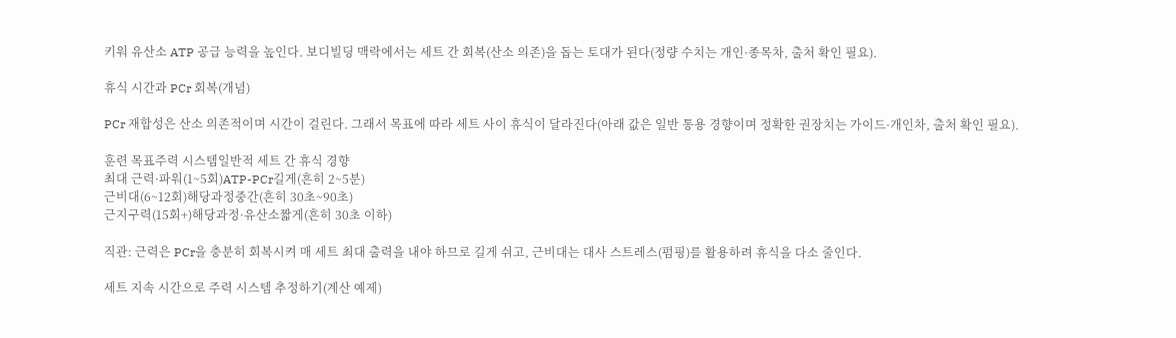키워 유산소 ATP 공급 능력을 높인다. 보디빌딩 맥락에서는 세트 간 회복(산소 의존)을 돕는 토대가 된다(정량 수치는 개인·종목차, 출처 확인 필요).

휴식 시간과 PCr 회복(개념)

PCr 재합성은 산소 의존적이며 시간이 걸린다. 그래서 목표에 따라 세트 사이 휴식이 달라진다(아래 값은 일반 통용 경향이며 정확한 권장치는 가이드·개인차, 출처 확인 필요).

훈련 목표주력 시스템일반적 세트 간 휴식 경향
최대 근력·파워(1~5회)ATP-PCr길게(흔히 2~5분)
근비대(6~12회)해당과정중간(흔히 30초~90초)
근지구력(15회+)해당과정·유산소짧게(흔히 30초 이하)

직관: 근력은 PCr을 충분히 회복시켜 매 세트 최대 출력을 내야 하므로 길게 쉬고, 근비대는 대사 스트레스(펌핑)를 활용하려 휴식을 다소 줄인다.

세트 지속 시간으로 주력 시스템 추정하기(계산 예제)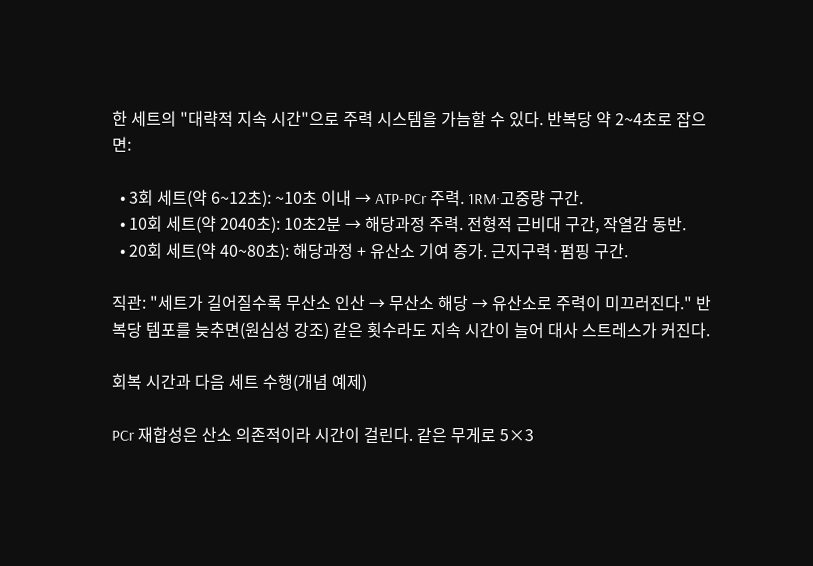한 세트의 "대략적 지속 시간"으로 주력 시스템을 가늠할 수 있다. 반복당 약 2~4초로 잡으면:

  • 3회 세트(약 6~12초): ~10초 이내 → ATP-PCr 주력. 1RM·고중량 구간.
  • 10회 세트(약 2040초): 10초2분 → 해당과정 주력. 전형적 근비대 구간, 작열감 동반.
  • 20회 세트(약 40~80초): 해당과정 + 유산소 기여 증가. 근지구력·펌핑 구간.

직관: "세트가 길어질수록 무산소 인산 → 무산소 해당 → 유산소로 주력이 미끄러진다." 반복당 템포를 늦추면(원심성 강조) 같은 횟수라도 지속 시간이 늘어 대사 스트레스가 커진다.

회복 시간과 다음 세트 수행(개념 예제)

PCr 재합성은 산소 의존적이라 시간이 걸린다. 같은 무게로 5×3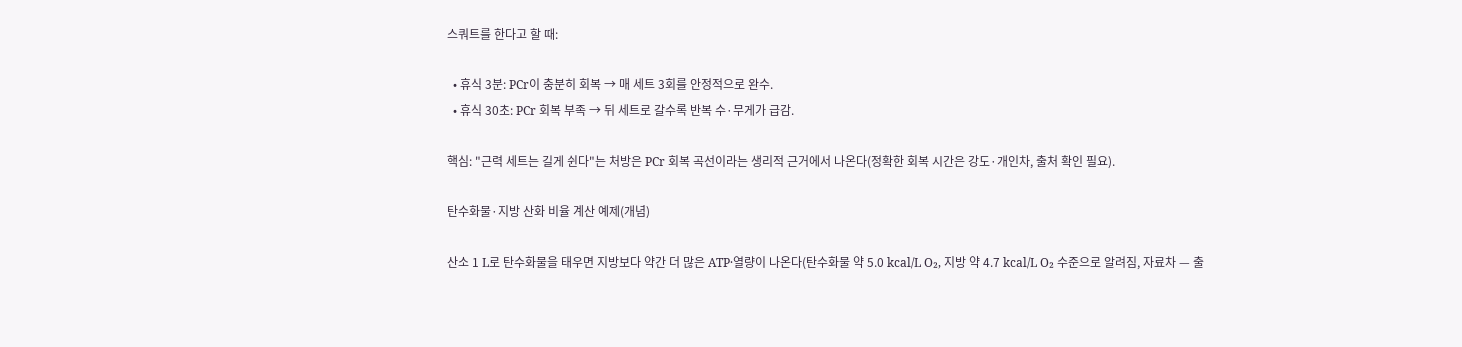스쿼트를 한다고 할 때:

  • 휴식 3분: PCr이 충분히 회복 → 매 세트 3회를 안정적으로 완수.
  • 휴식 30초: PCr 회복 부족 → 뒤 세트로 갈수록 반복 수·무게가 급감.

핵심: "근력 세트는 길게 쉰다"는 처방은 PCr 회복 곡선이라는 생리적 근거에서 나온다(정확한 회복 시간은 강도·개인차, 출처 확인 필요).

탄수화물·지방 산화 비율 계산 예제(개념)

산소 1 L로 탄수화물을 태우면 지방보다 약간 더 많은 ATP·열량이 나온다(탄수화물 약 5.0 kcal/L O₂, 지방 약 4.7 kcal/L O₂ 수준으로 알려짐, 자료차 — 출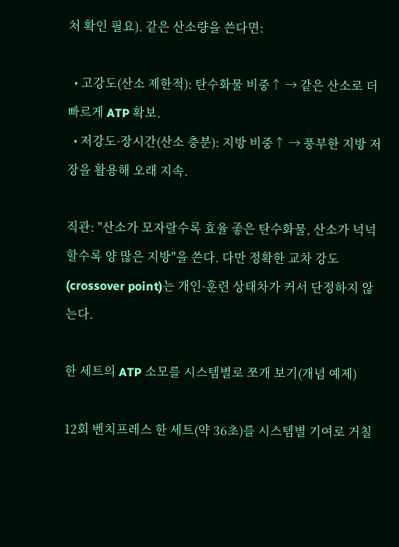처 확인 필요). 같은 산소량을 쓴다면:

  • 고강도(산소 제한적): 탄수화물 비중↑ → 같은 산소로 더 빠르게 ATP 확보.
  • 저강도·장시간(산소 충분): 지방 비중↑ → 풍부한 지방 저장을 활용해 오래 지속.

직관: "산소가 모자랄수록 효율 좋은 탄수화물, 산소가 넉넉할수록 양 많은 지방"을 쓴다. 다만 정확한 교차 강도(crossover point)는 개인·훈련 상태차가 커서 단정하지 않는다.

한 세트의 ATP 소모를 시스템별로 쪼개 보기(개념 예제)

12회 벤치프레스 한 세트(약 36초)를 시스템별 기여로 거칠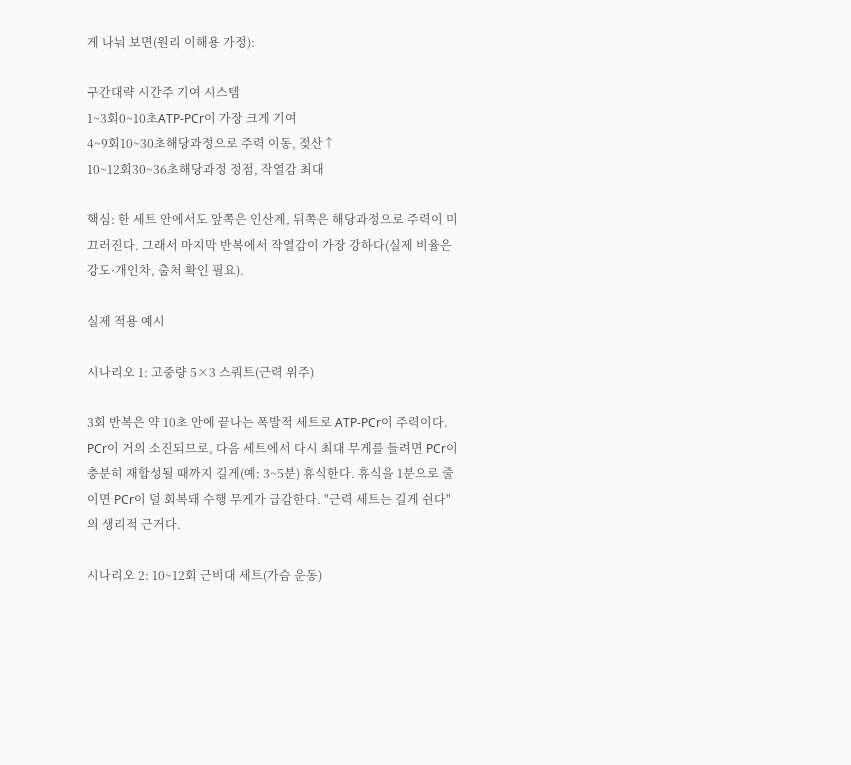게 나눠 보면(원리 이해용 가정):

구간대략 시간주 기여 시스템
1~3회0~10초ATP-PCr이 가장 크게 기여
4~9회10~30초해당과정으로 주력 이동, 젖산↑
10~12회30~36초해당과정 정점, 작열감 최대

핵심: 한 세트 안에서도 앞쪽은 인산계, 뒤쪽은 해당과정으로 주력이 미끄러진다. 그래서 마지막 반복에서 작열감이 가장 강하다(실제 비율은 강도·개인차, 출처 확인 필요).

실제 적용 예시

시나리오 1: 고중량 5×3 스쿼트(근력 위주)

3회 반복은 약 10초 안에 끝나는 폭발적 세트로 ATP-PCr이 주력이다. PCr이 거의 소진되므로, 다음 세트에서 다시 최대 무게를 들려면 PCr이 충분히 재합성될 때까지 길게(예: 3~5분) 휴식한다. 휴식을 1분으로 줄이면 PCr이 덜 회복돼 수행 무게가 급감한다. "근력 세트는 길게 쉰다"의 생리적 근거다.

시나리오 2: 10~12회 근비대 세트(가슴 운동)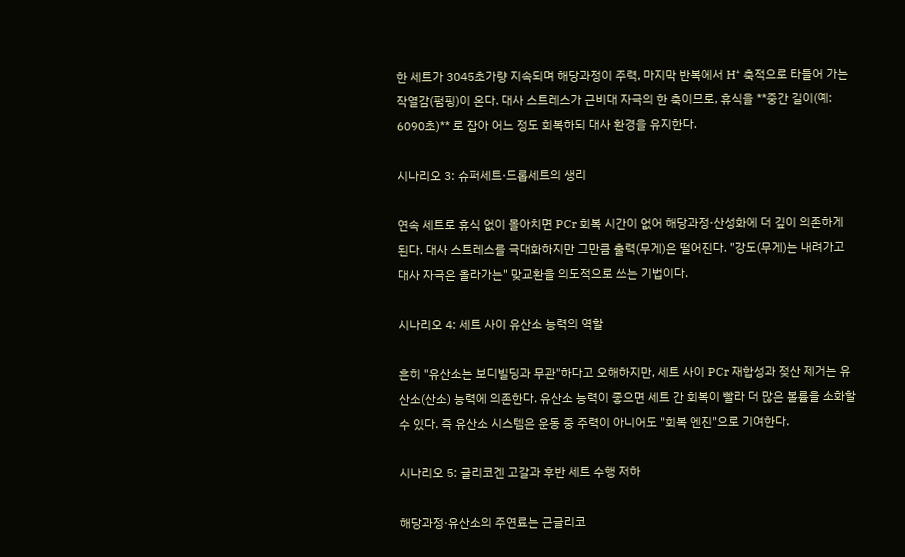한 세트가 3045초가량 지속되며 해당과정이 주력, 마지막 반복에서 H⁺ 축적으로 타들어 가는 작열감(펌핑)이 온다. 대사 스트레스가 근비대 자극의 한 축이므로, 휴식을 **중간 길이(예: 6090초)** 로 잡아 어느 정도 회복하되 대사 환경을 유지한다.

시나리오 3: 슈퍼세트·드롭세트의 생리

연속 세트로 휴식 없이 몰아치면 PCr 회복 시간이 없어 해당과정·산성화에 더 깊이 의존하게 된다. 대사 스트레스를 극대화하지만 그만큼 출력(무게)은 떨어진다. "강도(무게)는 내려가고 대사 자극은 올라가는" 맞교환을 의도적으로 쓰는 기법이다.

시나리오 4: 세트 사이 유산소 능력의 역할

흔히 "유산소는 보디빌딩과 무관"하다고 오해하지만, 세트 사이 PCr 재합성과 젖산 제거는 유산소(산소) 능력에 의존한다. 유산소 능력이 좋으면 세트 간 회복이 빨라 더 많은 볼륨을 소화할 수 있다. 즉 유산소 시스템은 운동 중 주력이 아니어도 "회복 엔진"으로 기여한다.

시나리오 5: 글리코겐 고갈과 후반 세트 수행 저하

해당과정·유산소의 주연료는 근글리코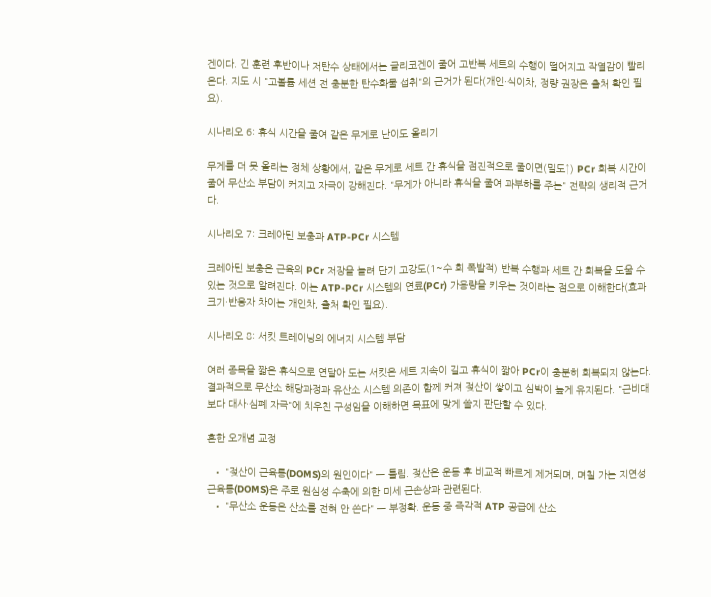겐이다. 긴 훈련 후반이나 저탄수 상태에서는 글리코겐이 줄어 고반복 세트의 수행이 떨어지고 작열감이 빨리 온다. 지도 시 "고볼륨 세션 전 충분한 탄수화물 섭취"의 근거가 된다(개인·식이차, 정량 권장은 출처 확인 필요).

시나리오 6: 휴식 시간을 줄여 같은 무게로 난이도 올리기

무게를 더 못 올리는 정체 상황에서, 같은 무게로 세트 간 휴식을 점진적으로 줄이면(밀도↑) PCr 회복 시간이 줄어 무산소 부담이 커지고 자극이 강해진다. "무게가 아니라 휴식을 줄여 과부하를 주는" 전략의 생리적 근거다.

시나리오 7: 크레아틴 보충과 ATP-PCr 시스템

크레아틴 보충은 근육의 PCr 저장을 늘려 단기 고강도(1~수 회 폭발적) 반복 수행과 세트 간 회복을 도울 수 있는 것으로 알려진다. 이는 ATP-PCr 시스템의 연료(PCr) 가용량을 키우는 것이라는 점으로 이해한다(효과 크기·반응자 차이는 개인차, 출처 확인 필요).

시나리오 8: 서킷 트레이닝의 에너지 시스템 부담

여러 종목을 짧은 휴식으로 연달아 도는 서킷은 세트 지속이 길고 휴식이 짧아 PCr이 충분히 회복되지 않는다. 결과적으로 무산소 해당과정과 유산소 시스템 의존이 함께 커져 젖산이 쌓이고 심박이 높게 유지된다. "근비대보다 대사·심폐 자극"에 치우친 구성임을 이해하면 목표에 맞게 쓸지 판단할 수 있다.

흔한 오개념 교정

  • "젖산이 근육통(DOMS)의 원인이다" — 틀림. 젖산은 운동 후 비교적 빠르게 제거되며, 며칠 가는 지연성 근육통(DOMS)은 주로 원심성 수축에 의한 미세 근손상과 관련된다.
  • "무산소 운동은 산소를 전혀 안 쓴다" — 부정확. 운동 중 즉각적 ATP 공급에 산소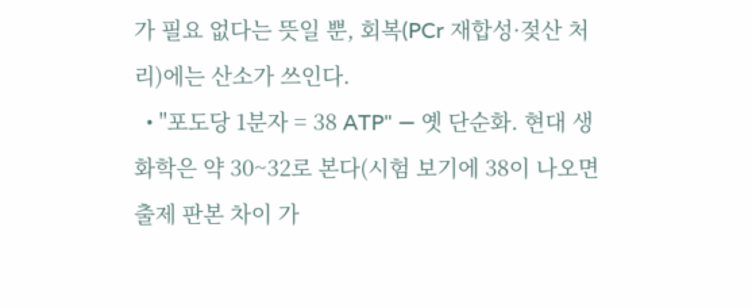가 필요 없다는 뜻일 뿐, 회복(PCr 재합성·젖산 처리)에는 산소가 쓰인다.
  • "포도당 1분자 = 38 ATP" — 옛 단순화. 현대 생화학은 약 30~32로 본다(시험 보기에 38이 나오면 출제 판본 차이 가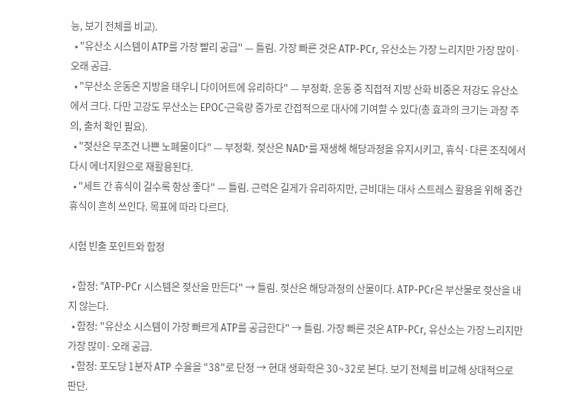능, 보기 전체를 비교).
  • "유산소 시스템이 ATP를 가장 빨리 공급" — 틀림. 가장 빠른 것은 ATP-PCr, 유산소는 가장 느리지만 가장 많이·오래 공급.
  • "무산소 운동은 지방을 태우니 다이어트에 유리하다" — 부정확. 운동 중 직접적 지방 산화 비중은 저강도 유산소에서 크다. 다만 고강도 무산소는 EPOC·근육량 증가로 간접적으로 대사에 기여할 수 있다(총 효과의 크기는 과장 주의, 출처 확인 필요).
  • "젖산은 무조건 나쁜 노폐물이다" — 부정확. 젖산은 NAD⁺를 재생해 해당과정을 유지시키고, 휴식·다른 조직에서 다시 에너지원으로 재활용된다.
  • "세트 간 휴식이 길수록 항상 좋다" — 틀림. 근력은 길게가 유리하지만, 근비대는 대사 스트레스 활용을 위해 중간 휴식이 흔히 쓰인다. 목표에 따라 다르다.

시험 빈출 포인트와 함정

  • 함정: "ATP-PCr 시스템은 젖산을 만든다" → 틀림. 젖산은 해당과정의 산물이다. ATP-PCr은 부산물로 젖산을 내지 않는다.
  • 함정: "유산소 시스템이 가장 빠르게 ATP를 공급한다" → 틀림. 가장 빠른 것은 ATP-PCr, 유산소는 가장 느리지만 가장 많이·오래 공급.
  • 함정: 포도당 1분자 ATP 수율을 "38"로 단정 → 현대 생화학은 30~32로 본다. 보기 전체를 비교해 상대적으로 판단.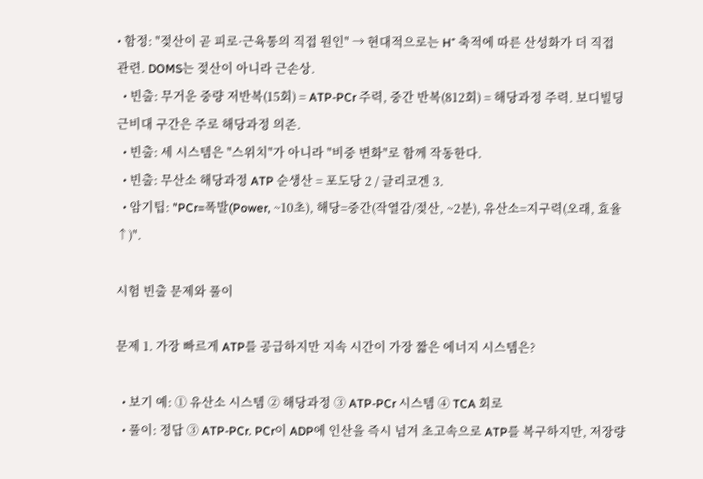• 함정: "젖산이 곧 피로·근육통의 직접 원인" → 현대적으로는 H⁺ 축적에 따른 산성화가 더 직접 관련. DOMS는 젖산이 아니라 근손상.
  • 빈출: 무거운 중량 저반복(15회) = ATP-PCr 주력, 중간 반복(812회) = 해당과정 주력. 보디빌딩 근비대 구간은 주로 해당과정 의존.
  • 빈출: 세 시스템은 "스위치"가 아니라 "비중 변화"로 함께 작동한다.
  • 빈출: 무산소 해당과정 ATP 순생산 = 포도당 2 / 글리코겐 3.
  • 암기팁: "PCr=폭발(Power, ~10초), 해당=중간(작열감/젖산, ~2분), 유산소=지구력(오래, 효율↑)".

시험 빈출 문제와 풀이

문제 1. 가장 빠르게 ATP를 공급하지만 지속 시간이 가장 짧은 에너지 시스템은?

  • 보기 예: ① 유산소 시스템 ② 해당과정 ③ ATP-PCr 시스템 ④ TCA 회로
  • 풀이: 정답 ③ ATP-PCr. PCr이 ADP에 인산을 즉시 넘겨 초고속으로 ATP를 복구하지만, 저장량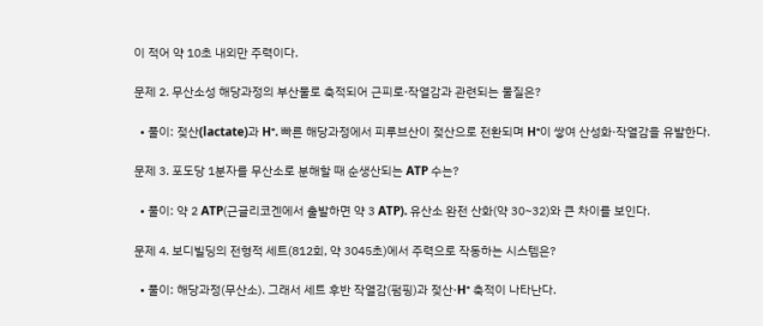이 적어 약 10초 내외만 주력이다.

문제 2. 무산소성 해당과정의 부산물로 축적되어 근피로·작열감과 관련되는 물질은?

  • 풀이: 젖산(lactate)과 H⁺. 빠른 해당과정에서 피루브산이 젖산으로 전환되며 H⁺이 쌓여 산성화·작열감을 유발한다.

문제 3. 포도당 1분자를 무산소로 분해할 때 순생산되는 ATP 수는?

  • 풀이: 약 2 ATP(근글리코겐에서 출발하면 약 3 ATP). 유산소 완전 산화(약 30~32)와 큰 차이를 보인다.

문제 4. 보디빌딩의 전형적 세트(812회, 약 3045초)에서 주력으로 작동하는 시스템은?

  • 풀이: 해당과정(무산소). 그래서 세트 후반 작열감(펌핑)과 젖산·H⁺ 축적이 나타난다.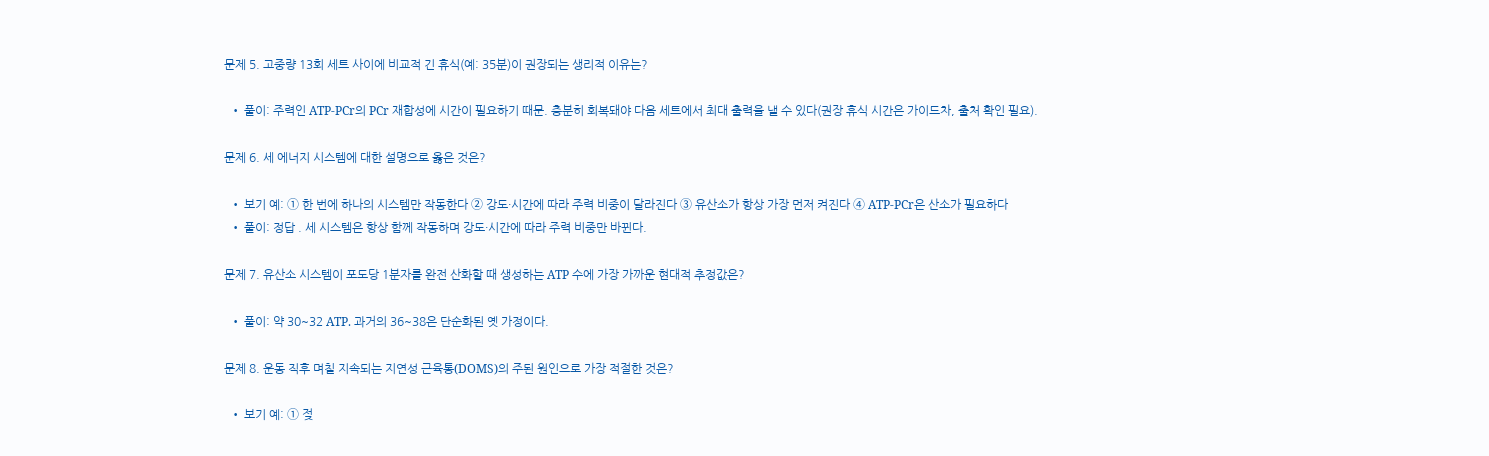문제 5. 고중량 13회 세트 사이에 비교적 긴 휴식(예: 35분)이 권장되는 생리적 이유는?

  • 풀이: 주력인 ATP-PCr의 PCr 재합성에 시간이 필요하기 때문. 충분히 회복돼야 다음 세트에서 최대 출력을 낼 수 있다(권장 휴식 시간은 가이드차, 출처 확인 필요).

문제 6. 세 에너지 시스템에 대한 설명으로 옳은 것은?

  • 보기 예: ① 한 번에 하나의 시스템만 작동한다 ② 강도·시간에 따라 주력 비중이 달라진다 ③ 유산소가 항상 가장 먼저 켜진다 ④ ATP-PCr은 산소가 필요하다
  • 풀이: 정답 . 세 시스템은 항상 함께 작동하며 강도·시간에 따라 주력 비중만 바뀐다.

문제 7. 유산소 시스템이 포도당 1분자를 완전 산화할 때 생성하는 ATP 수에 가장 가까운 현대적 추정값은?

  • 풀이: 약 30~32 ATP. 과거의 36~38은 단순화된 옛 가정이다.

문제 8. 운동 직후 며칠 지속되는 지연성 근육통(DOMS)의 주된 원인으로 가장 적절한 것은?

  • 보기 예: ① 젖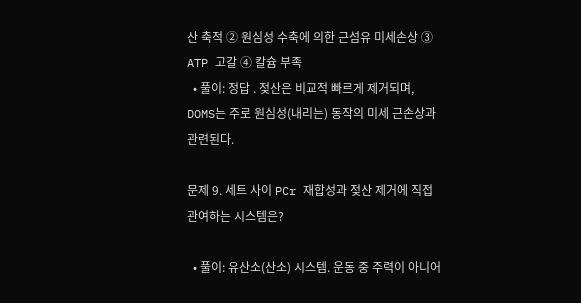산 축적 ② 원심성 수축에 의한 근섬유 미세손상 ③ ATP 고갈 ④ 칼슘 부족
  • 풀이: 정답 . 젖산은 비교적 빠르게 제거되며, DOMS는 주로 원심성(내리는) 동작의 미세 근손상과 관련된다.

문제 9. 세트 사이 PCr 재합성과 젖산 제거에 직접 관여하는 시스템은?

  • 풀이: 유산소(산소) 시스템. 운동 중 주력이 아니어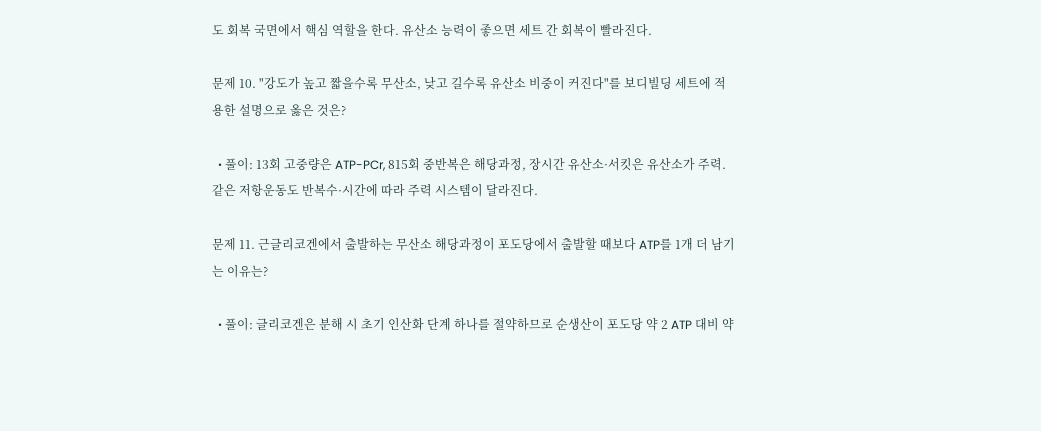도 회복 국면에서 핵심 역할을 한다. 유산소 능력이 좋으면 세트 간 회복이 빨라진다.

문제 10. "강도가 높고 짧을수록 무산소, 낮고 길수록 유산소 비중이 커진다"를 보디빌딩 세트에 적용한 설명으로 옳은 것은?

  • 풀이: 13회 고중량은 ATP-PCr, 815회 중반복은 해당과정, 장시간 유산소·서킷은 유산소가 주력. 같은 저항운동도 반복수·시간에 따라 주력 시스템이 달라진다.

문제 11. 근글리코겐에서 출발하는 무산소 해당과정이 포도당에서 출발할 때보다 ATP를 1개 더 남기는 이유는?

  • 풀이: 글리코겐은 분해 시 초기 인산화 단계 하나를 절약하므로 순생산이 포도당 약 2 ATP 대비 약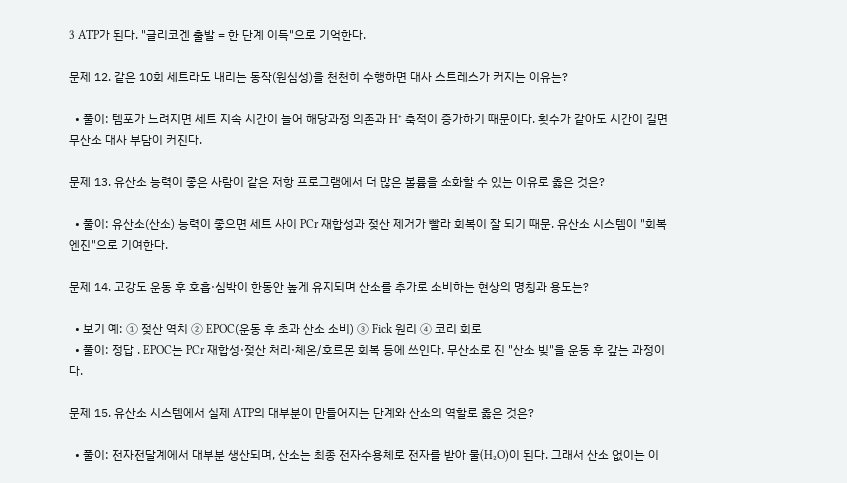3 ATP가 된다. "글리코겐 출발 = 한 단계 이득"으로 기억한다.

문제 12. 같은 10회 세트라도 내리는 동작(원심성)을 천천히 수행하면 대사 스트레스가 커지는 이유는?

  • 풀이: 템포가 느려지면 세트 지속 시간이 늘어 해당과정 의존과 H⁺ 축적이 증가하기 때문이다. 횟수가 같아도 시간이 길면 무산소 대사 부담이 커진다.

문제 13. 유산소 능력이 좋은 사람이 같은 저항 프로그램에서 더 많은 볼륨을 소화할 수 있는 이유로 옳은 것은?

  • 풀이: 유산소(산소) 능력이 좋으면 세트 사이 PCr 재합성과 젖산 제거가 빨라 회복이 잘 되기 때문. 유산소 시스템이 "회복 엔진"으로 기여한다.

문제 14. 고강도 운동 후 호흡·심박이 한동안 높게 유지되며 산소를 추가로 소비하는 현상의 명칭과 용도는?

  • 보기 예: ① 젖산 역치 ② EPOC(운동 후 초과 산소 소비) ③ Fick 원리 ④ 코리 회로
  • 풀이: 정답 . EPOC는 PCr 재합성·젖산 처리·체온/호르몬 회복 등에 쓰인다. 무산소로 진 "산소 빚"을 운동 후 갚는 과정이다.

문제 15. 유산소 시스템에서 실제 ATP의 대부분이 만들어지는 단계와 산소의 역할로 옳은 것은?

  • 풀이: 전자전달계에서 대부분 생산되며, 산소는 최종 전자수용체로 전자를 받아 물(H₂O)이 된다. 그래서 산소 없이는 이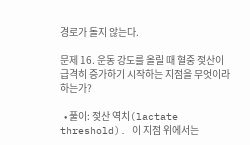경로가 돌지 않는다.

문제 16. 운동 강도를 올릴 때 혈중 젖산이 급격히 증가하기 시작하는 지점을 무엇이라 하는가?

  • 풀이: 젖산 역치(lactate threshold). 이 지점 위에서는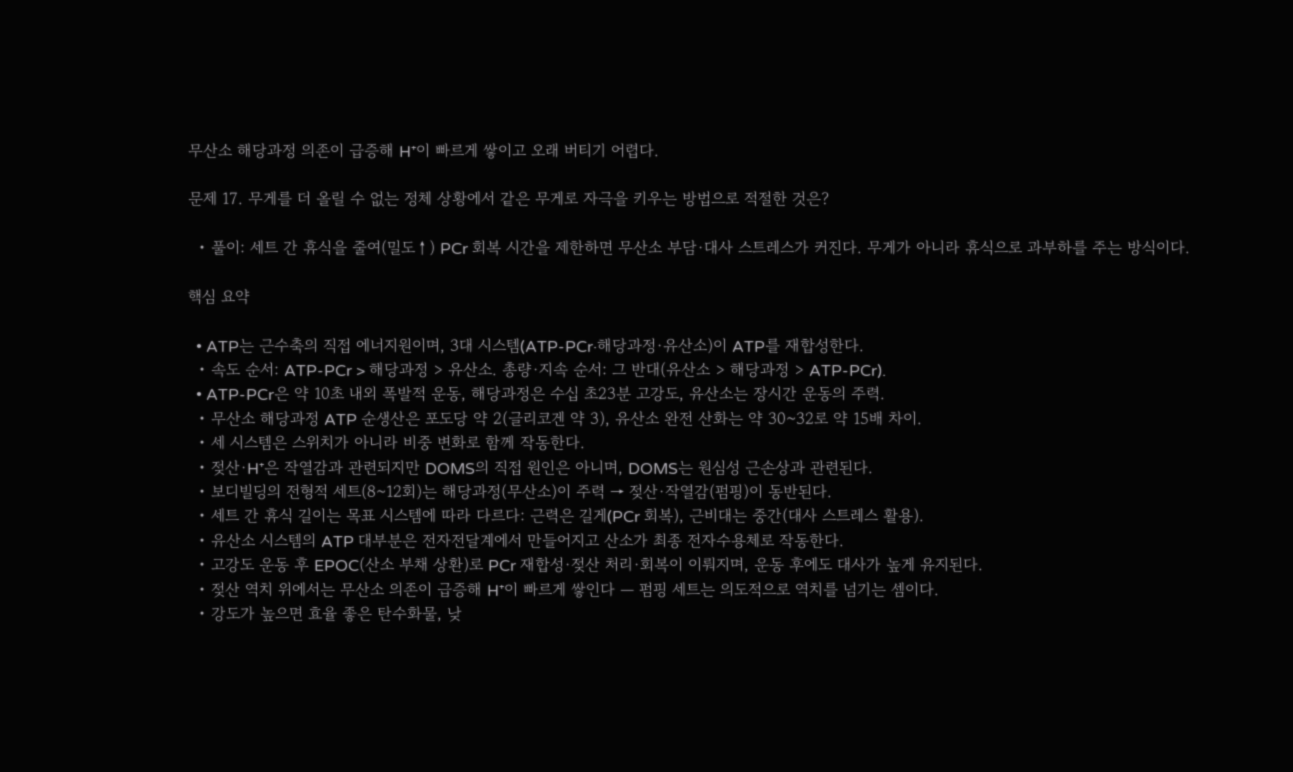무산소 해당과정 의존이 급증해 H⁺이 빠르게 쌓이고 오래 버티기 어렵다.

문제 17. 무게를 더 올릴 수 없는 정체 상황에서 같은 무게로 자극을 키우는 방법으로 적절한 것은?

  • 풀이: 세트 간 휴식을 줄여(밀도↑) PCr 회복 시간을 제한하면 무산소 부담·대사 스트레스가 커진다. 무게가 아니라 휴식으로 과부하를 주는 방식이다.

핵심 요약

  • ATP는 근수축의 직접 에너지원이며, 3대 시스템(ATP-PCr·해당과정·유산소)이 ATP를 재합성한다.
  • 속도 순서: ATP-PCr > 해당과정 > 유산소. 총량·지속 순서: 그 반대(유산소 > 해당과정 > ATP-PCr).
  • ATP-PCr은 약 10초 내외 폭발적 운동, 해당과정은 수십 초23분 고강도, 유산소는 장시간 운동의 주력.
  • 무산소 해당과정 ATP 순생산은 포도당 약 2(글리코겐 약 3), 유산소 완전 산화는 약 30~32로 약 15배 차이.
  • 세 시스템은 스위치가 아니라 비중 변화로 함께 작동한다.
  • 젖산·H⁺은 작열감과 관련되지만 DOMS의 직접 원인은 아니며, DOMS는 원심성 근손상과 관련된다.
  • 보디빌딩의 전형적 세트(8~12회)는 해당과정(무산소)이 주력 → 젖산·작열감(펌핑)이 동반된다.
  • 세트 간 휴식 길이는 목표 시스템에 따라 다르다: 근력은 길게(PCr 회복), 근비대는 중간(대사 스트레스 활용).
  • 유산소 시스템의 ATP 대부분은 전자전달계에서 만들어지고 산소가 최종 전자수용체로 작동한다.
  • 고강도 운동 후 EPOC(산소 부채 상환)로 PCr 재합성·젖산 처리·회복이 이뤄지며, 운동 후에도 대사가 높게 유지된다.
  • 젖산 역치 위에서는 무산소 의존이 급증해 H⁺이 빠르게 쌓인다 — 펌핑 세트는 의도적으로 역치를 넘기는 셈이다.
  • 강도가 높으면 효율 좋은 탄수화물, 낮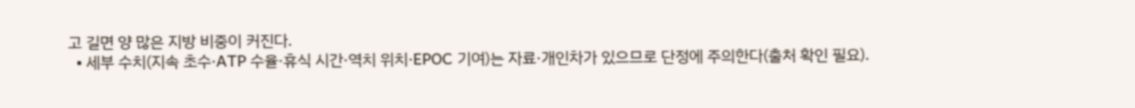고 길면 양 많은 지방 비중이 커진다.
  • 세부 수치(지속 초수·ATP 수율·휴식 시간·역치 위치·EPOC 기여)는 자료·개인차가 있으므로 단정에 주의한다(출처 확인 필요).